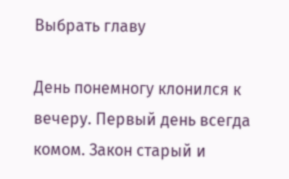Выбрать главу

День понемногу клонился к вечеру. Первый день всегда комом. Закон старый и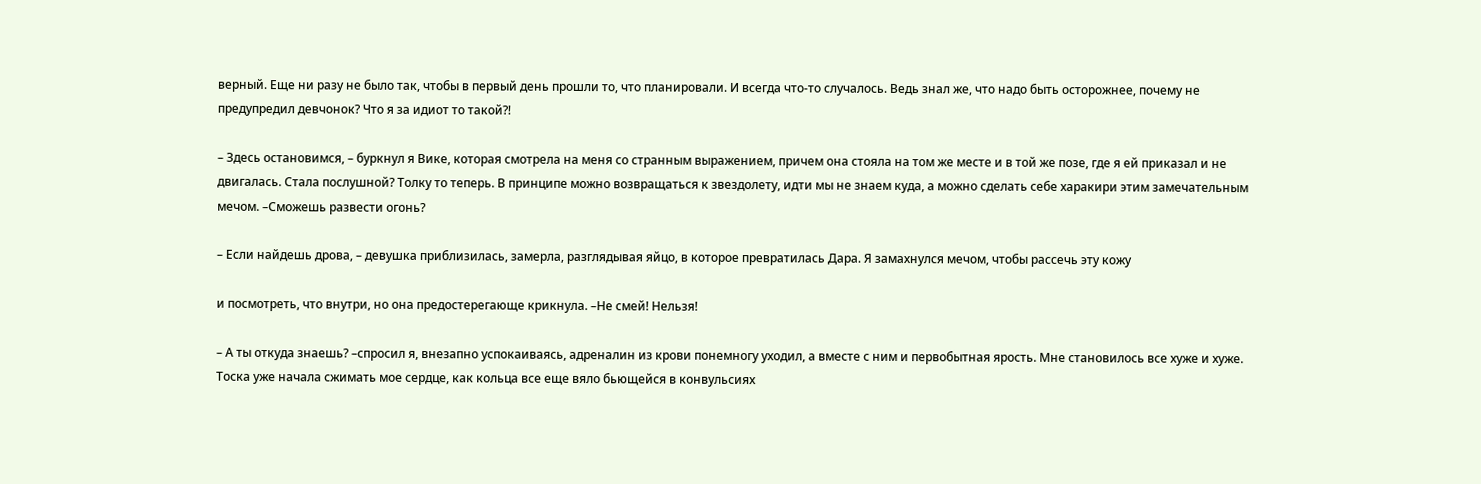верный. Еще ни разу не было так, чтобы в первый день прошли то, что планировали. И всегда что-то случалось. Ведь знал же, что надо быть осторожнее, почему не предупредил девчонок? Что я за идиот то такой?!

– Здесь остановимся, – буркнул я Вике, которая смотрела на меня со странным выражением, причем она стояла на том же месте и в той же позе, где я ей приказал и не двигалась. Стала послушной? Толку то теперь. В принципе можно возвращаться к звездолету, идти мы не знаем куда, а можно сделать себе харакири этим замечательным мечом. –Сможешь развести огонь?

– Если найдешь дрова, – девушка приблизилась, замерла, разглядывая яйцо, в которое превратилась Дара. Я замахнулся мечом, чтобы рассечь эту кожу

и посмотреть, что внутри, но она предостерегающе крикнула. –Не смей! Нельзя!

– А ты откуда знаешь? –спросил я, внезапно успокаиваясь, адреналин из крови понемногу уходил, а вместе с ним и первобытная ярость. Мне становилось все хуже и хуже. Тоска уже начала сжимать мое сердце, как кольца все еще вяло бьющейся в конвульсиях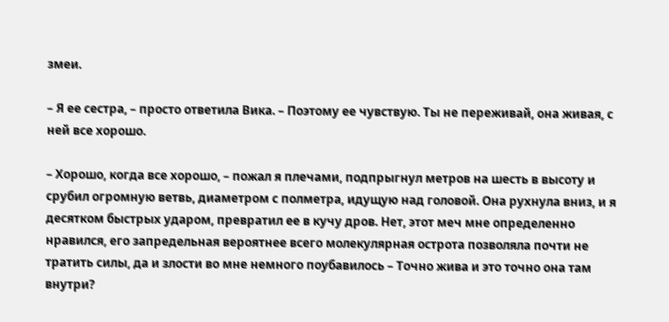змеи.

– Я ее сестра, – просто ответила Вика. – Поэтому ее чувствую. Ты не переживай, она живая, с ней все хорошо.

– Хорошо, когда все хорошо, – пожал я плечами, подпрыгнул метров на шесть в высоту и срубил огромную ветвь, диаметром с полметра, идущую над головой. Она рухнула вниз, и я десятком быстрых ударом, превратил ее в кучу дров. Нет, этот меч мне определенно нравился, его запредельная вероятнее всего молекулярная острота позволяла почти не тратить силы, да и злости во мне немного поубавилось – Точно жива и это точно она там внутри?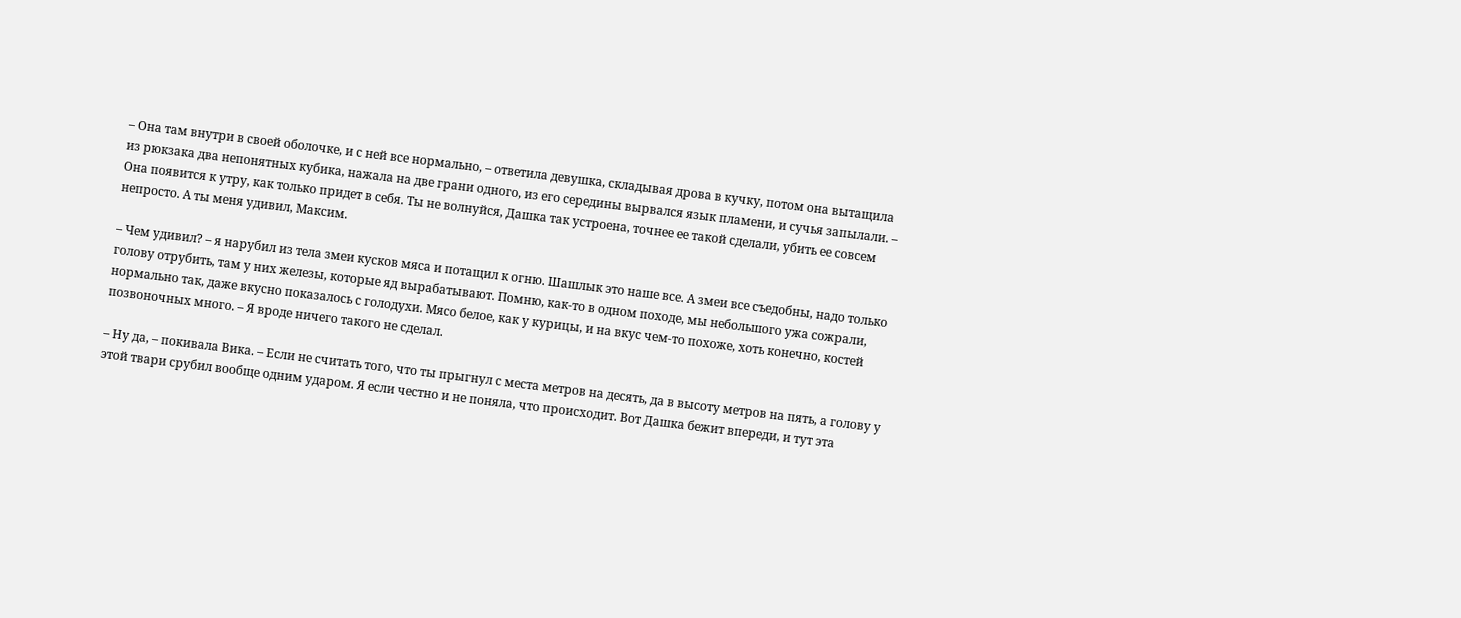– Она там внутри в своей оболочке, и с ней все нормально, – ответила девушка, складывая дрова в кучку, потом она вытащила из рюкзака два непонятных кубика, нажала на две грани одного, из его середины вырвался язык пламени, и сучья запылали. – Она появится к утру, как только придет в себя. Ты не волнуйся, Дашка так устроена, точнее ее такой сделали, убить ее совсем непросто. А ты меня удивил, Максим.

– Чем удивил? – я нарубил из тела змеи кусков мяса и потащил к огню. Шашлык это наше все. А змеи все съедобны, надо только голову отрубить, там у них железы, которые яд вырабатывают. Помню, как-то в одном походе, мы небольшого ужа сожрали, нормально так, даже вкусно показалось с голодухи. Мясо белое, как у курицы, и на вкус чем-то похоже, хоть конечно, костей позвоночных много. – Я вроде ничего такого не сделал.

– Ну да, – покивала Вика. – Если не считать того, что ты прыгнул с места метров на десять, да в высоту метров на пять, а голову у этой твари срубил вообще одним ударом. Я если честно и не поняла, что происходит. Вот Дашка бежит впереди, и тут эта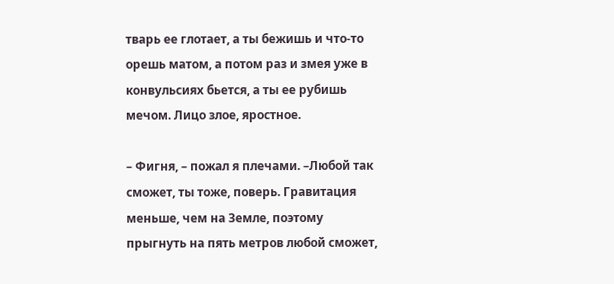тварь ее глотает, а ты бежишь и что-то орешь матом, а потом раз и змея уже в конвульсиях бьется, а ты ее рубишь мечом. Лицо злое, яростное.

– Фигня, – пожал я плечами. –Любой так сможет, ты тоже, поверь. Гравитация меньше, чем на Земле, поэтому прыгнуть на пять метров любой сможет,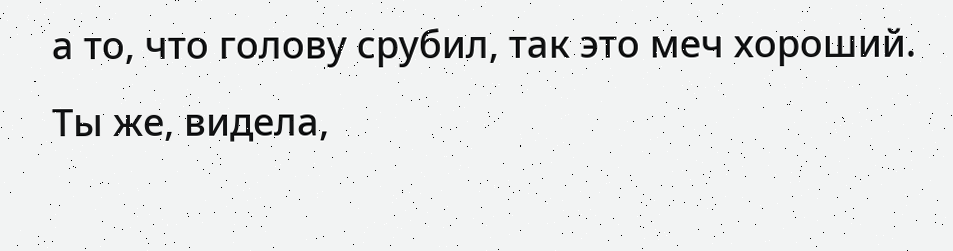а то, что голову срубил, так это меч хороший. Ты же, видела,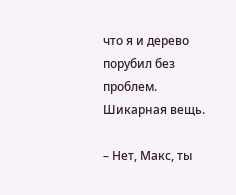что я и дерево порубил без проблем. Шикарная вещь.

– Нет, Макс, ты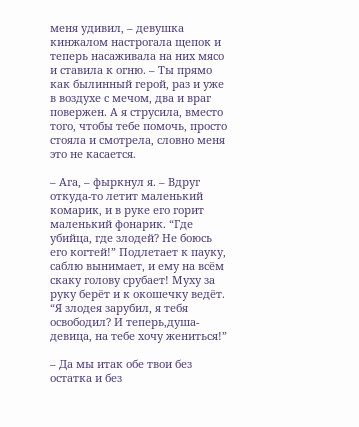меня удивил, – девушка кинжалом настрогала щепок и теперь насаживала на них мясо и ставила к огню. – Ты прямо как былинный герой, раз и уже в воздухе с мечом, два и враг повержен. А я струсила, вместо того, чтобы тебе помочь, просто стояла и смотрела, словно меня это не касается.

– Ага, – фыркнул я. – Вдруг откуда-то летит маленький комарик, и в руке его горит маленький фонарик. “Где убийца, где злодей? Не боюсь его когтей!” Подлетает к пауку, саблю вынимает, и ему на всём скаку голову срубает! Муху за руку берёт и к окошечку ведёт. “Я злодея зарубил, я тебя освободил? И теперь,душа-девица, на тебе хочу жениться!”

– Да мы итак обе твои без остатка и без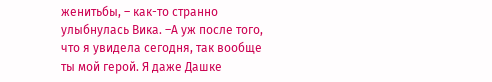женитьбы, – как-то странно улыбнулась Вика. –А уж после того, что я увидела сегодня, так вообще ты мой герой. Я даже Дашке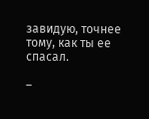завидую, точнее тому, как ты ее спасал.

–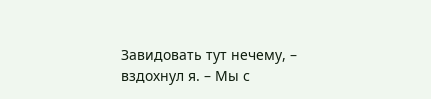Завидовать тут нечему, – вздохнул я. – Мы с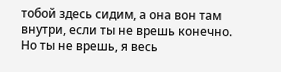тобой здесь сидим, а она вон там внутри, если ты не врешь конечно. Но ты не врешь, я весь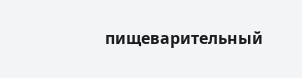пищеварительный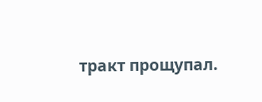тракт прощупал.